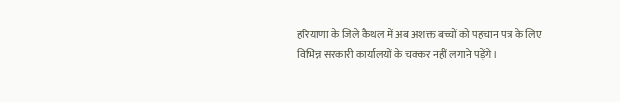हरियाणा के जिले कैथल में अब अशक्त बच्चों को पहचान पत्र के लिए विभिन्न सरकारी कार्यालयों के चक्कर नहीं लगाने पड़ेंगे।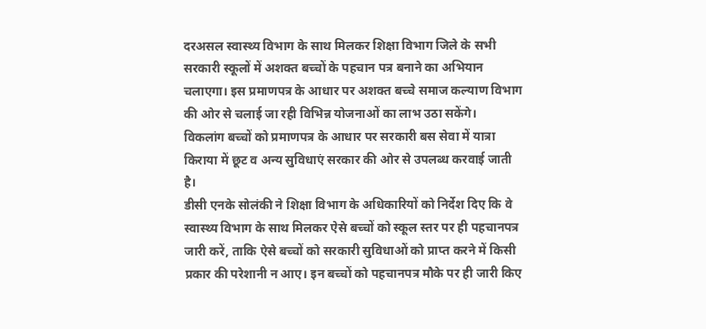दरअसल स्वास्थ्य विभाग के साथ मिलकर शिक्षा विभाग जिले के सभी सरकारी स्कूलों में अशक्त बच्चों के पहचान पत्र बनाने का अभियान चलाएगा। इस प्रमाणपत्र के आधार पर अशक्त बच्चे समाज कल्याण विभाग की ओर से चलाई जा रही विभिन्न योजनाओं का लाभ उठा सकेंगे।
विकलांग बच्चों को प्रमाणपत्र के आधार पर सरकारी बस सेवा में यात्रा किराया में छूट व अन्य सुविधाएं सरकार की ओर से उपलब्ध करवाई जाती है।
डीसी एनके सोलंकी ने शिक्षा विभाग के अधिकारियों को निर्देश दिए कि वे स्वास्थ्य विभाग के साथ मिलकर ऐसे बच्चों को स्कूल स्तर पर ही पहचानपत्र जारी करें, ताकि ऐसे बच्चों को सरकारी सुविधाओं को प्राप्त करने में किसी प्रकार की परेशानी न आए। इन बच्चों को पहचानपत्र मौके पर ही जारी किए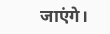जाएंगे।